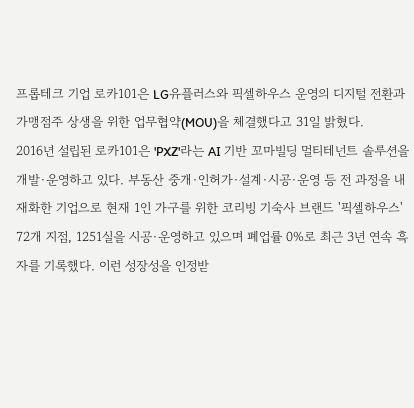프롭테크 기업 로카101은 LG유플러스와 픽셀하우스 운영의 디지털 전환과 가맹점주 상생을 위한 업무협약(MOU)을 체결했다고 31일 밝혔다.
2016년 설립된 로카101은 'PXZ'라는 AI 기반 꼬마빌딩 멀티테넌트 솔루션을 개발·운영하고 있다. 부동산 중개·인허가·설계·시공·운영 등 전 과정을 내재화한 기업으로 현재 1인 가구를 위한 코리빙 기숙사 브랜드 '픽셀하우스' 72개 지점, 1251실을 시공·운영하고 있으며 폐업률 0%로 최근 3년 연속 흑자를 기록했다. 이런 성장성을 인정받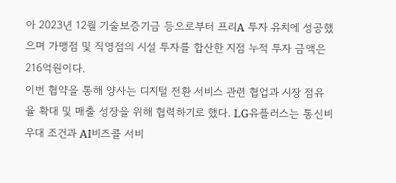아 2023년 12월 기술보증기금 등으로부터 프리A 투자 유치에 성공했으며 가맹점 및 직영점의 시설 투자를 합산한 지점 누적 투자 금액은 216억원이다.
이번 협약을 통해 양사는 디지털 전환 서비스 관련 협업과 시장 점유율 확대 및 매출 성장을 위해 협력하기로 했다. LG유플러스는 통신비 우대 조건과 AI비즈콜 서비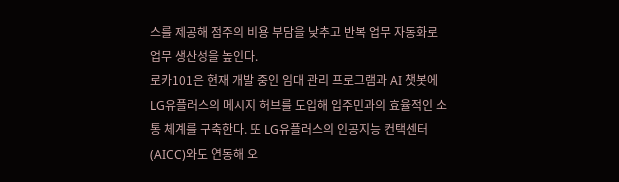스를 제공해 점주의 비용 부담을 낮추고 반복 업무 자동화로 업무 생산성을 높인다.
로카101은 현재 개발 중인 임대 관리 프로그램과 AI 챗봇에 LG유플러스의 메시지 허브를 도입해 입주민과의 효율적인 소통 체계를 구축한다. 또 LG유플러스의 인공지능 컨택센터(AICC)와도 연동해 오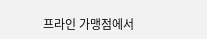프라인 가맹점에서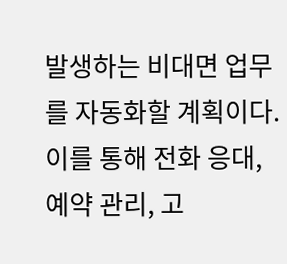발생하는 비대면 업무를 자동화할 계획이다. 이를 통해 전화 응대, 예약 관리, 고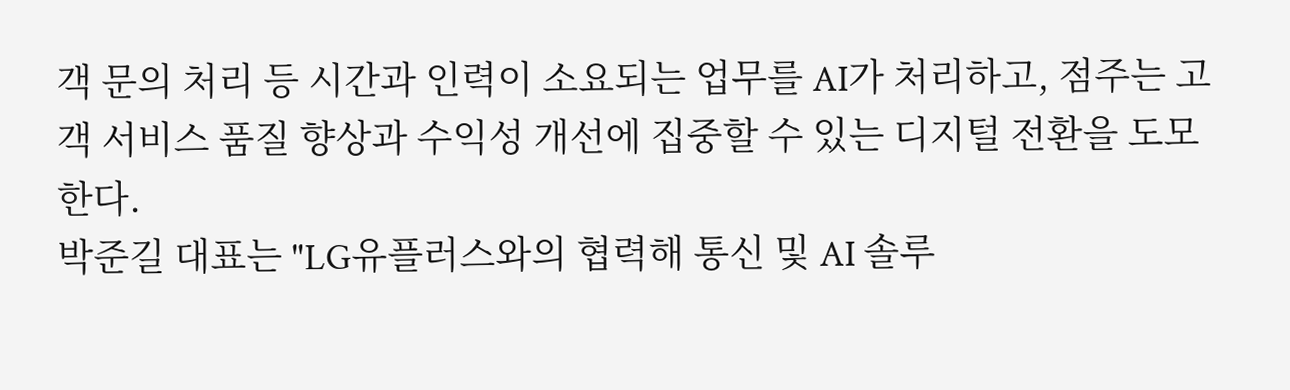객 문의 처리 등 시간과 인력이 소요되는 업무를 AI가 처리하고, 점주는 고객 서비스 품질 향상과 수익성 개선에 집중할 수 있는 디지털 전환을 도모한다.
박준길 대표는 "LG유플러스와의 협력해 통신 및 AI 솔루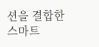션을 결합한 스마트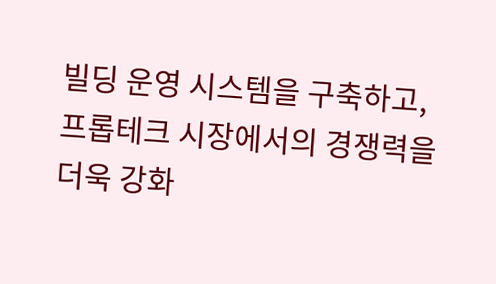빌딩 운영 시스템을 구축하고, 프롭테크 시장에서의 경쟁력을 더욱 강화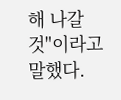해 나갈 것"이라고 말했다.